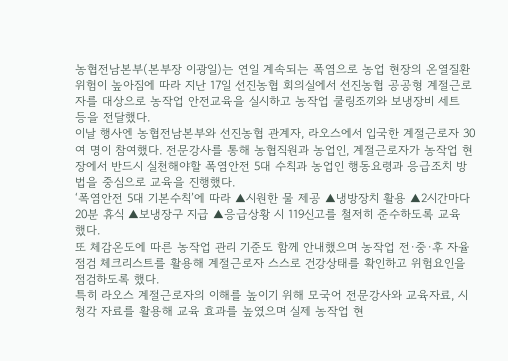농협전남본부(본부장 이광일)는 연일 계속되는 폭염으로 농업 현장의 온열질환 위험이 높아짐에 따라 지난 17일 선진농협 회의실에서 선진농협 공공형 계절근로자를 대상으로 농작업 안전교육을 실시하고 농작업 쿨링조끼와 보냉장비 세트 등을 전달했다.
이날 행사엔 농협전남본부와 선진농협 관계자, 라오스에서 입국한 계절근로자 30여 명이 참여했다. 전문강사를 통해 농협직원과 농업인, 계절근로자가 농작업 현장에서 반드시 실천해야할 폭염안전 5대 수칙과 농업인 행동요령과 응급조치 방법을 중심으로 교육을 진행했다.
‘폭염안전 5대 기본수칙’에 따라 ▲시원한 물 제공 ▲냉방장치 활용 ▲2시간마다 20분 휴식 ▲보냉장구 지급 ▲응급상황 시 119신고를 철저히 준수하도록 교육 했다.
또 체감온도에 따른 농작업 관리 기준도 함께 안내했으며 농작업 전·중·후 자율점검 체크리스트를 활용해 계절근로자 스스로 건강상태를 확인하고 위험요인을 점검하도록 했다.
특히 라오스 계절근로자의 이해를 높이기 위해 모국어 전문강사와 교육자료, 시청각 자료를 활용해 교육 효과를 높였으며 실제 농작업 현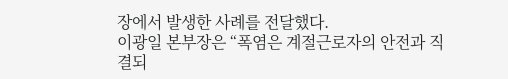장에서 발생한 사례를 전달했다.
이광일 본부장은 “폭염은 계절근로자의 안전과 직결되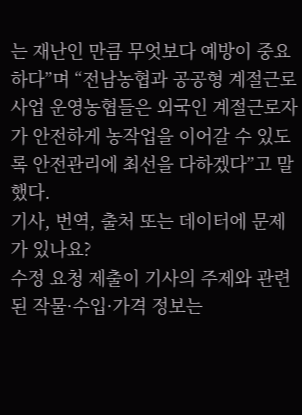는 재난인 만큼 무엇보다 예방이 중요하다”며 “전남농협과 공공형 계절근로사업 운영농협들은 외국인 계절근로자가 안전하게 농작업을 이어갈 수 있도록 안전관리에 최선을 다하겠다”고 말했다.
기사, 번역, 출처 또는 데이터에 문제가 있나요?
수정 요청 제출이 기사의 주제와 관련된 작물·수입·가격 정보는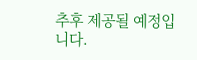추후 제공될 예정입니다.